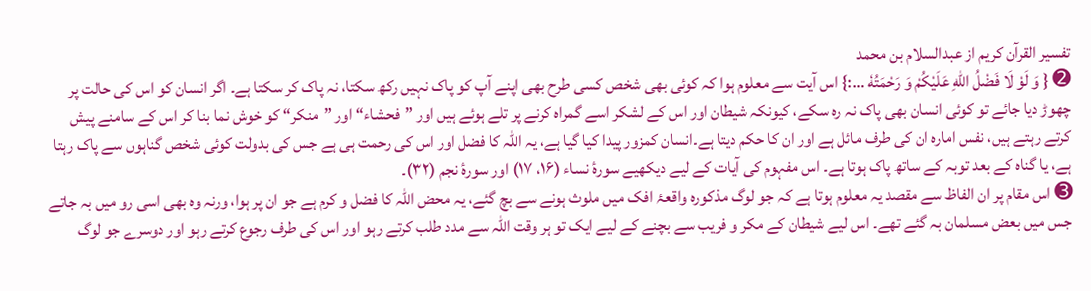تفسیر القرآن کریم از عبدالسلام بن محمد
➋ { وَ لَوْ لَا فَضْلُ اللّٰهِ عَلَيْكُمْ وَ رَحْمَتُهٗ …:} اس آیت سے معلوم ہوا کہ کوئی بھی شخص کسی طرح بھی اپنے آپ کو پاک نہیں رکھ سکتا، نہ پاک کر سکتا ہے۔ اگر انسان کو اس کی حالت پر چھوڑ دیا جائے تو کوئی انسان بھی پاک نہ رہ سکے، کیونکہ شیطان اور اس کے لشکر اسے گمراہ کرنے پر تلے ہوئے ہیں اور ”فحشاء“ اور ”منکر“ کو خوش نما بنا کر اس کے سامنے پیش کرتے رہتے ہیں، نفس امارہ ان کی طرف مائل ہے اور ان کا حکم دیتا ہے۔انسان کمزور پیدا کیا گیا ہے، یہ اللہ کا فضل اور اس کی رحمت ہی ہے جس کی بدولت کوئی شخص گناہوں سے پاک رہتا ہے، یا گناہ کے بعد توبہ کے ساتھ پاک ہوتا ہے۔ اس مفہوم کی آیات کے لیے دیکھیے سورۂ نساء (۱۶، ۱۷) اور سورۂ نجم (۳۲)۔
➌ اس مقام پر ان الفاظ سے مقصد یہ معلوم ہوتا ہے کہ جو لوگ مذکورہ واقعۂ افک میں ملوث ہونے سے بچ گئے، یہ محض اللہ کا فضل و کرم ہے جو ان پر ہوا، ورنہ وہ بھی اسی رو میں بہ جاتے جس میں بعض مسلمان بہ گئے تھے۔ اس لیے شیطان کے مکر و فریب سے بچنے کے لیے ایک تو ہر وقت اللہ سے مدد طلب کرتے رہو اور اس کی طرف رجوع کرتے رہو اور دوسرے جو لوگ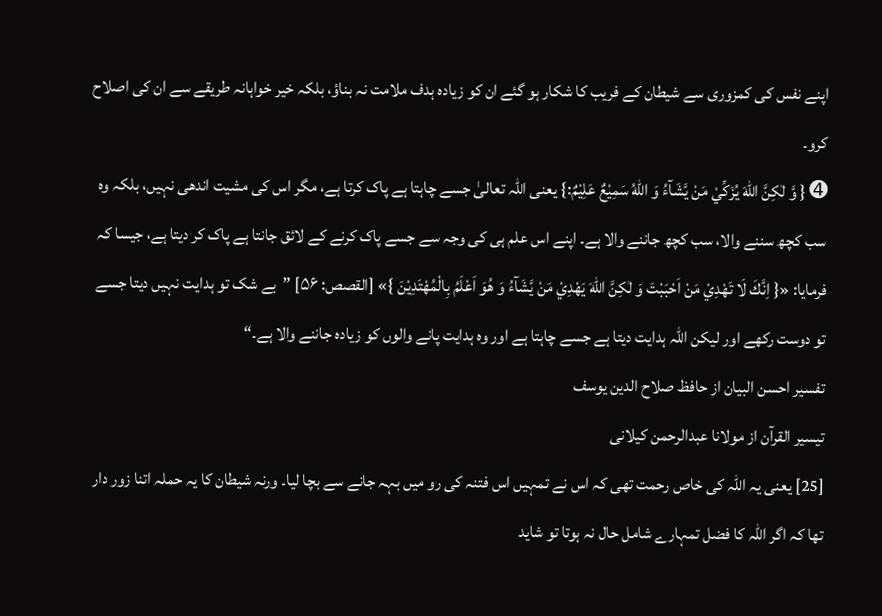اپنے نفس کی کمزوری سے شیطان کے فریب کا شکار ہو گئے ان کو زیادہ ہدف ملامت نہ بناؤ، بلکہ خیر خواہانہ طریقے سے ان کی اصلاح کرو۔
➍ { وَّ لٰكِنَّ اللّٰهَ يُزَكِّيْ مَنْ يَّشَآءُ وَ اللّٰهُ سَمِيْعٌ عَلِيْمٌ:} یعنی اللہ تعالیٰ جسے چاہتا ہے پاک کرتا ہے، مگر اس کی مشیت اندھی نہیں، بلکہ وہ سب کچھ سننے والا، سب کچھ جاننے والا ہے۔ اپنے اس علم ہی کی وجہ سے جسے پاک کرنے کے لائق جانتا ہے پاک کر دیتا ہے، جیسا کہ فرمایا: «{ اِنَّكَ لَا تَهْدِيْ مَنْ اَحْبَبْتَ وَ لٰكِنَّ اللّٰهَ يَهْدِيْ مَنْ يَّشَآءُ وَ هُوَ اَعْلَمُ بِالْمُهْتَدِيْنَ }» [القصص: ۵۶] ”بے شک تو ہدایت نہیں دیتا جسے تو دوست رکھے اور لیکن اللہ ہدایت دیتا ہے جسے چاہتا ہے اور وہ ہدایت پانے والوں کو زیادہ جاننے والا ہے۔“
تفسیر احسن البیان از حافظ صلاح الدین یوسف
تيسير القرآن از مولانا عبدالرحمن کیلانی
[25] یعنی یہ اللہ کی خاص رحمت تھی کہ اس نے تمہیں اس فتنہ کی رو میں بہہ جانے سے بچا لیا۔ ورنہ شیطان کا یہ حملہ اتنا زور دار تھا کہ اگر اللہ کا فضل تمہارے شامل حال نہ ہوتا تو شاید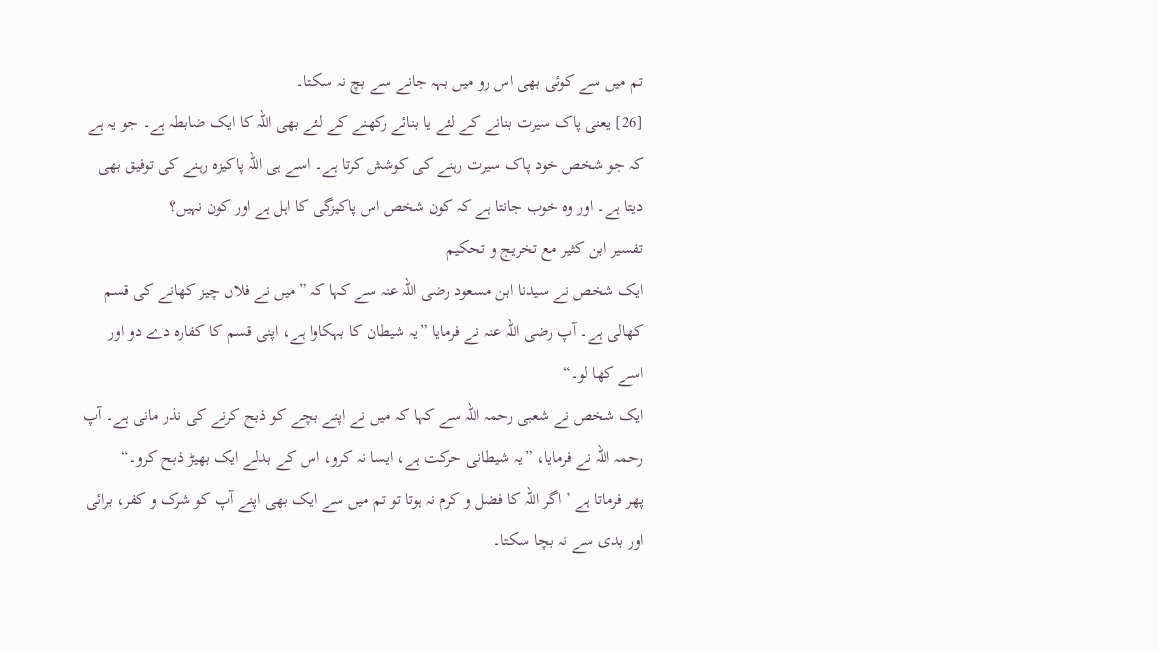تم میں سے کوئی بھی اس رو میں بہہ جانے سے بچ نہ سکتا۔
[26] یعنی پاک سیرت بنانے کے لئے یا بنائے رکھنے کے لئے بھی اللہ کا ایک ضابطہ ہے۔ جو یہ ہے کہ جو شخص خود پاک سیرت رہنے کی کوشش کرتا ہے۔ اسے ہی اللہ پاکیزہ رہنے کی توفیق بھی دیتا ہے۔ اور وہ خوب جانتا ہے کہ کون شخص اس پاکیزگی کا اہل ہے اور کون نہیں؟
تفسیر ابن کثیر مع تخریج و تحکیم
ایک شخص نے سیدنا ابن مسعود رضی اللہ عنہ سے کہا کہ ”میں نے فلاں چیز کھانے کی قسم کھالی ہے۔ آپ رضی اللہ عنہ نے فرمایا ”یہ شیطان کا بہکاوا ہے، اپنی قسم کا کفارہ دے دو اور اسے کھا لو۔“
ایک شخص نے شعبی رحمہ اللہ سے کہا کہ میں نے اپنے بچے کو ذبح کرنے کی نذر مانی ہے۔ آپ رحمہ اللہ نے فرمایا، ”یہ شیطانی حرکت ہے، ایسا نہ کرو، اس کے بدلے ایک بھیڑ ذبح کرو۔“
پھر فرماتا ہے ’ اگر اللہ کا فضل و کرم نہ ہوتا تو تم میں سے ایک بھی اپنے آپ کو شرک و کفر، برائی اور بدی سے نہ بچا سکتا۔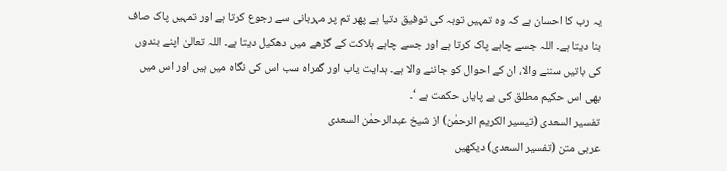یہ رب کا احسان ہے کہ وہ تمہیں توبہ کی توفیق دتیا ہے پھر تم پر مہربانی سے رجوع کرتا ہے اور تمہیں پاک صاف بنا دیتا ہے۔ اللہ جسے چاہے پاک کرتا ہے اور جسے چاہے ہلاکت کے گڑھے میں دھکیل دیتا ہے۔ اللہ تعالیٰ اپنے بندوں کی باتیں سننے والا، ان کے احوال کو جاننے والا ہے۔ ہدایت یاب اور گمراہ سب اس کی نگاہ میں ہیں اور اس میں بھی اس حکیم مطلق کی بے پایاں حکمت ہے ‘۔
تفسیر السعدی (تیسیر الکریم الرحمٰن) از شیخ عبدالرحمٰن السعدی
عربی متن (تفسیر السعدی) دیکھیں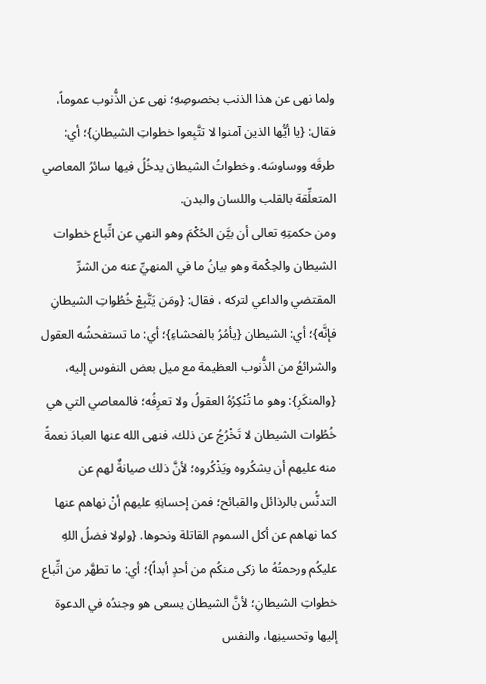ولما نهى عن هذا الذنب بخصوصِهِ؛ نهى عن الذُّنوب عموماً، فقال: {يا أيُّها الذين آمنوا لا تتَّبِعوا خطواتِ الشيطانِ}؛ أي: طرقَه ووساوسَه. وخطواتُ الشيطان يدخُلُ فيها سائرُ المعاصي المتعلِّقة بالقلب واللسان والبدن.
ومن حكمتِهِ تعالى أن بيَّن الحُكْمَ وهو النهي عن اتِّباع خطوات الشيطان والحِكْمة وهو بيانُ ما في المنهيِّ عنه من الشرِّ المقتضي والداعي لتركه ، فقال: {ومَن يَتَّبِعْ خُطُواتِ الشيطانِ فإنَّه}؛ أي: الشيطان {يأمُرُ بالفحشاءِ}؛ أي: ما تستفحشُه العقول والشرائعُ من الذُّنوب العظيمة مع ميل بعض النفوس إليه، {والمنكَرِ}: وهو ما تُنْكِرُهُ العقولُ ولا تعرِفُه؛ فالمعاصي التي هي خُطُوات الشيطان لا تَخْرُجُ عن ذلك، فنهى الله عنها العبادَ نعمةً منه عليهم أن يشكُروه ويَذْكُروه؛ لأنَّ ذلك صيانةٌ لهم عن التدنُّس بالرذائل والقبائح؛ فمن إحسانِهِ عليهم أنْ نهاهم عنها كما نهاهم عن أكل السموم القاتلة ونحوها. {ولولا فضلُ اللهِ عليكُم ورحمتُهُ ما زكى منكُم من أحدٍ أبداً}؛ أي: ما تطهَّر من اتِّباع خطواتِ الشيطانِ؛ لأنَّ الشيطان يسعى هو وجندُه في الدعوة إليها وتحسينِها، والنفس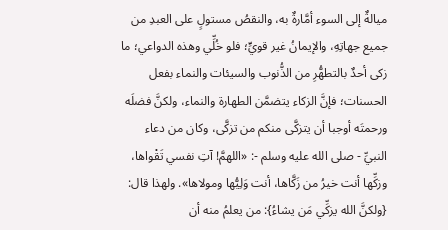ميالةٌ إلى السوء أمَّارةٌ به، والنقصُ مستولٍ على العبدِ من جميع جهاتِهِ، والإيمانُ غير قويٍّ؛ فلو خُلِّي وهذه الدواعي؛ ما زكى أحدٌ بالتطهُّرِ من الذُّنوب والسيئات والنماء بفعل الحسنات؛ فإنَّ الزكاء يتضمَّن الطهارة والنماء، ولكنَّ فضلَه ورحمتَه أوجبا أن يتزكَّى منكم من تزكَّى، وكان من دعاء النبيِّ - صلى الله عليه وسلم -: «اللهمَّ! آتِ نفسي تَقْواها، وزكِّها أنت خيرُ من زَكَّاها، أنت وَلِيُّها ومولاها». ولهذا قال: {ولكنَّ الله يزكِّي مَن يشاءُ}: من يعلمُ منه أن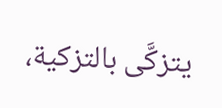يتزكَّى بالتزكية،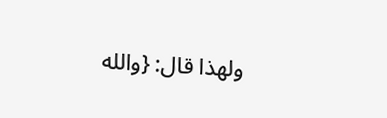ولهذا قال: {والله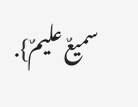سميعٌ عليمٌ}.